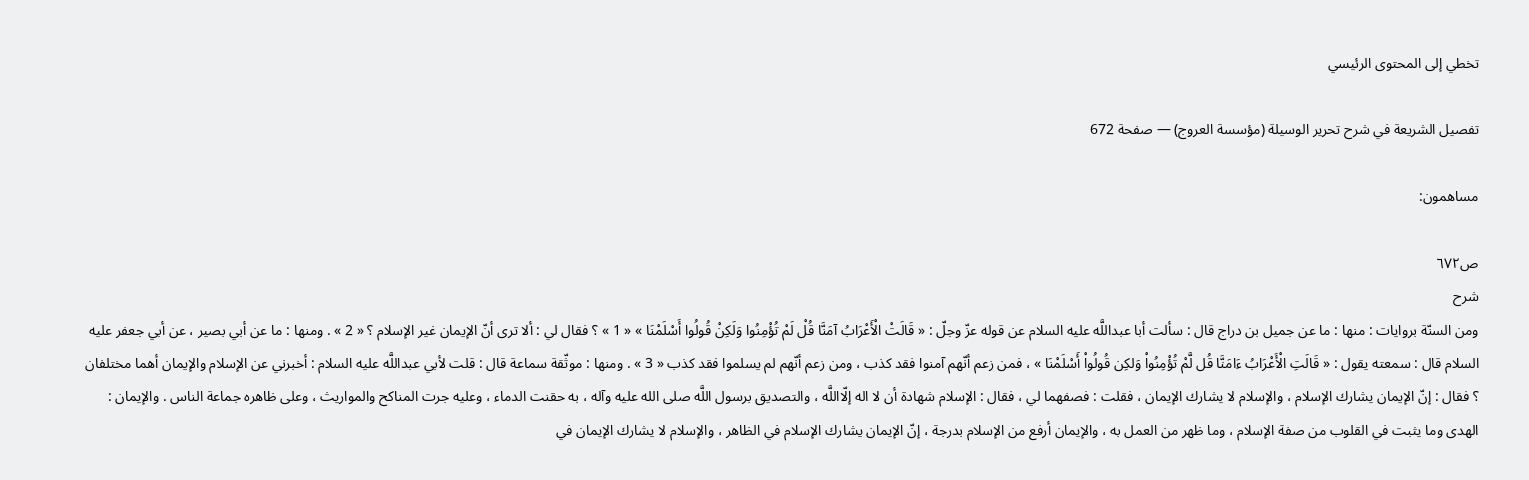تخطي إلى المحتوى الرئيسي

تفصيل الشريعة في شرح تحرير الوسيلة (مؤسسة العروج) — صفحة 672

مساهمون:

ص٦٧٢
شرح
ومن السنّة بروايات : منها : ما عن جميل بن دراج قال : سألت أبا عبداللَّه عليه السلام عن قوله عزّ وجلّ : « قَالَتْ الْأَعْرَابُ آمَنَّا قُلْ لَمْ تُؤْمِنُوا وَلَكِنْ قُولُوا أَسْلَمْنَا » « 1 » ؟ فقال لي : ألا ترى أنّ الإيمان غير الإسلام ؟ « 2 » . ومنها : ما عن أبي بصير ، عن أبي جعفر عليه السلام قال : سمعته يقول : « قَالَتِ الْأَعْرَابُ ءَامَنَّا قُل لَّمْ تُؤْمِنُواْ وَلكِن قُولُواْ أَسْلَمْنَا » ، فمن زعم أنّهم آمنوا فقد كذب ، ومن زعم أنّهم لم يسلموا فقد كذب « 3 » . ومنها : موثّقة سماعة قال : قلت لأبي عبداللَّه عليه السلام : أخبرني عن الإسلام والإيمان أهما مختلفان ؟ فقال : إنّ الإيمان يشارك الإسلام ، والإسلام لا يشارك الإيمان ، فقلت : فصفهما لي ، فقال : الإسلام شهادة أن لا اله إلّااللَّه ، والتصديق برسول اللَّه صلى الله عليه وآله ، به حقنت الدماء ، وعليه جرت المناكح والمواريث ، وعلى ظاهره جماعة الناس . والإيمان : الهدى وما يثبت في القلوب من صفة الإسلام ، وما ظهر من العمل به ، والإيمان أرفع من الإسلام بدرجة ، إنّ الإيمان يشارك الإسلام في الظاهر ، والإسلام لا يشارك الإيمان في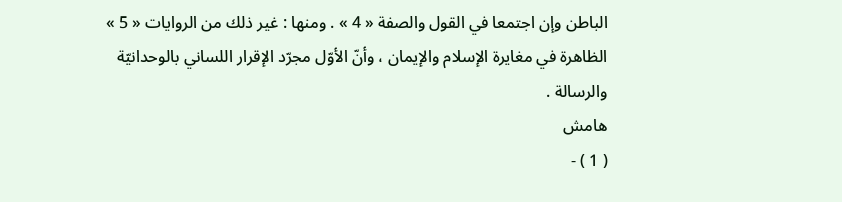الباطن وإن اجتمعا في القول والصفة « 4 » . ومنها : غير ذلك من الروايات « 5 » الظاهرة في مغايرة الإسلام والإيمان ، وأنّ الأوّل مجرّد الإقرار اللساني بالوحدانيّة والرسالة .
هامش
( 1 ) -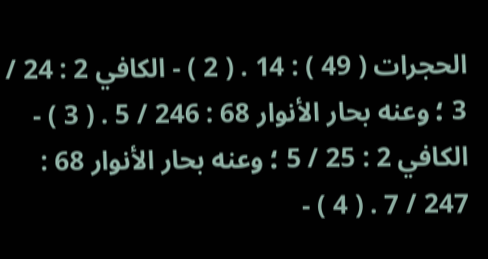الحجرات ( 49 ) : 14 . ( 2 ) - الكافي 2 : 24 / 3 ؛ وعنه بحار الأنوار 68 : 246 / 5 . ( 3 ) - الكافي 2 : 25 / 5 ؛ وعنه بحار الأنوار 68 : 247 / 7 . ( 4 ) -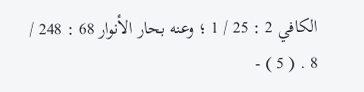الكافي 2 : 25 / 1 ؛ وعنه بحار الأنوار 68 : 248 / 8 . ( 5 ) -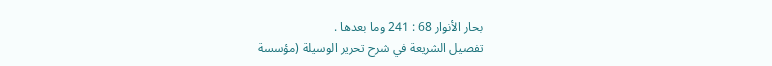بحار الأنوار 68 : 241 وما بعدها .
تفصيل الشريعة في شرح تحرير الوسيلة (مؤسسة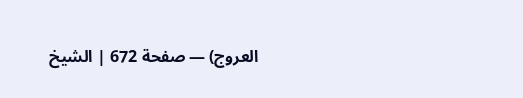العروج) — صفحة 672 | الشيخ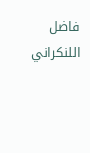فاضل اللنكراني